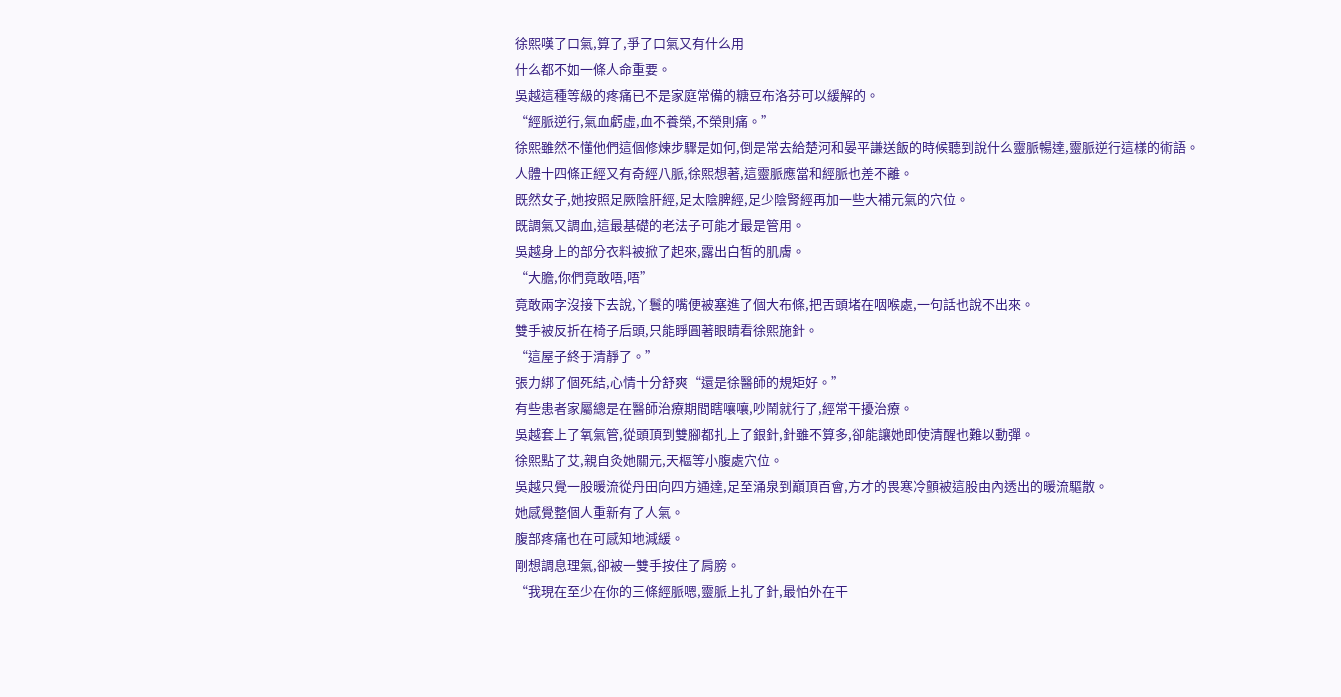徐熙嘆了口氣,算了,爭了口氣又有什么用
什么都不如一條人命重要。
吳越這種等級的疼痛已不是家庭常備的糖豆布洛芬可以緩解的。
“經脈逆行,氣血虧虛,血不養榮,不榮則痛。”
徐熙雖然不懂他們這個修煉步驟是如何,倒是常去給楚河和晏平謙送飯的時候聽到說什么靈脈暢達,靈脈逆行這樣的術語。
人體十四條正經又有奇經八脈,徐熙想著,這靈脈應當和經脈也差不離。
既然女子,她按照足厥陰肝經,足太陰脾經,足少陰腎經再加一些大補元氣的穴位。
既調氣又調血,這最基礎的老法子可能才最是管用。
吳越身上的部分衣料被掀了起來,露出白皙的肌膚。
“大膽,你們竟敢唔,唔”
竟敢兩字沒接下去說,丫鬟的嘴便被塞進了個大布條,把舌頭堵在咽喉處,一句話也說不出來。
雙手被反折在椅子后頭,只能睜圓著眼睛看徐熙施針。
“這屋子終于清靜了。”
張力綁了個死結,心情十分舒爽“還是徐醫師的規矩好。”
有些患者家屬總是在醫師治療期間瞎嚷嚷,吵鬧就行了,經常干擾治療。
吳越套上了氧氣管,從頭頂到雙腳都扎上了銀針,針雖不算多,卻能讓她即使清醒也難以動彈。
徐熙點了艾,親自灸她關元,天樞等小腹處穴位。
吳越只覺一股暖流從丹田向四方通達,足至涌泉到巔頂百會,方才的畏寒冷顫被這股由內透出的暖流驅散。
她感覺整個人重新有了人氣。
腹部疼痛也在可感知地減緩。
剛想調息理氣,卻被一雙手按住了肩膀。
“我現在至少在你的三條經脈嗯,靈脈上扎了針,最怕外在干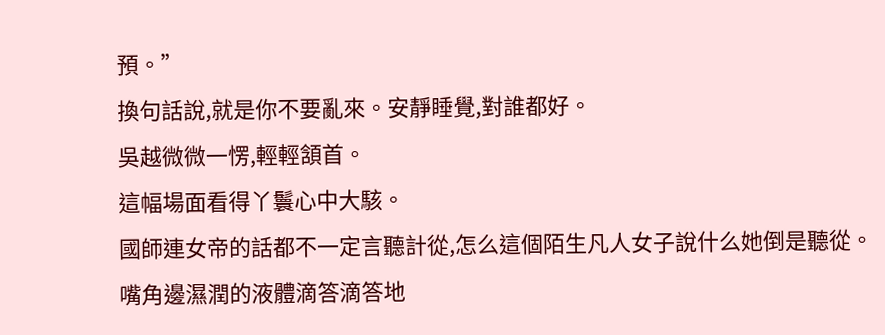預。”
換句話說,就是你不要亂來。安靜睡覺,對誰都好。
吳越微微一愣,輕輕頷首。
這幅場面看得丫鬟心中大駭。
國師連女帝的話都不一定言聽計從,怎么這個陌生凡人女子說什么她倒是聽從。
嘴角邊濕潤的液體滴答滴答地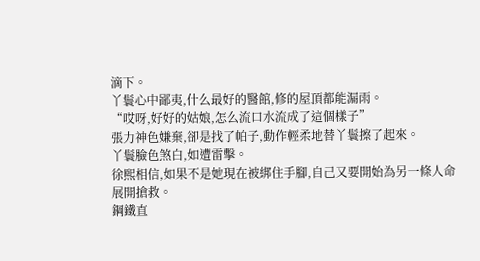滴下。
丫鬟心中鄙夷,什么最好的醫館,修的屋頂都能漏雨。
“哎呀,好好的姑娘,怎么流口水流成了這個樣子”
張力神色嫌棄,卻是找了帕子,動作輕柔地替丫鬟擦了起來。
丫鬟臉色煞白,如遭雷擊。
徐熙相信,如果不是她現在被綁住手腳,自己又要開始為另一條人命展開搶救。
鋼鐵直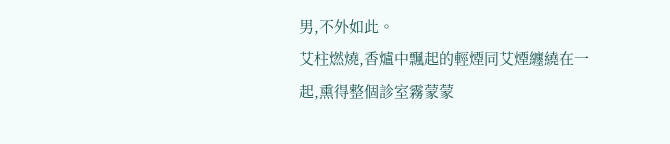男,不外如此。
艾柱燃燒,香爐中飄起的輕煙同艾煙纏繞在一起,熏得整個診室霧蒙蒙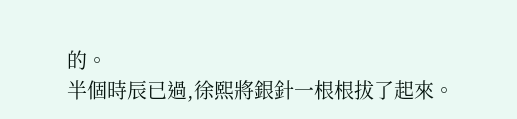的。
半個時辰已過,徐熙將銀針一根根拔了起來。